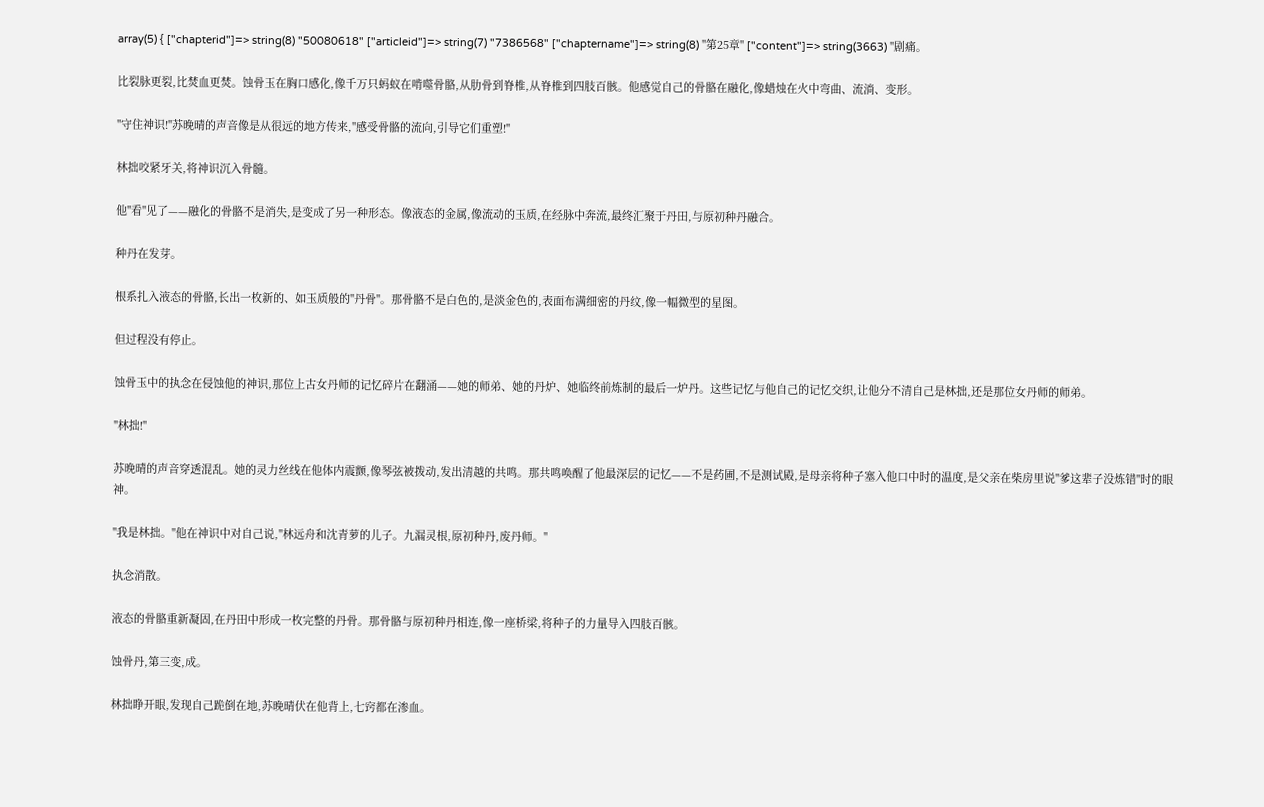array(5) { ["chapterid"]=> string(8) "50080618" ["articleid"]=> string(7) "7386568" ["chaptername"]=> string(8) "第25章" ["content"]=> string(3663) "剧痛。

比裂脉更裂,比焚血更焚。蚀骨玉在胸口感化,像千万只蚂蚁在啃噬骨骼,从肋骨到脊椎,从脊椎到四肢百骸。他感觉自己的骨骼在融化,像蜡烛在火中弯曲、流淌、变形。

"守住神识!"苏晚晴的声音像是从很远的地方传来,"感受骨骼的流向,引导它们重塑!"

林拙咬紧牙关,将神识沉入骨髓。

他"看"见了——融化的骨骼不是消失,是变成了另一种形态。像液态的金属,像流动的玉质,在经脉中奔流,最终汇聚于丹田,与原初种丹融合。

种丹在发芽。

根系扎入液态的骨骼,长出一枚新的、如玉质般的"丹骨"。那骨骼不是白色的,是淡金色的,表面布满细密的丹纹,像一幅微型的星图。

但过程没有停止。

蚀骨玉中的执念在侵蚀他的神识,那位上古女丹师的记忆碎片在翻涌——她的师弟、她的丹炉、她临终前炼制的最后一炉丹。这些记忆与他自己的记忆交织,让他分不清自己是林拙,还是那位女丹师的师弟。

"林拙!"

苏晚晴的声音穿透混乱。她的灵力丝线在他体内震颤,像琴弦被拨动,发出清越的共鸣。那共鸣唤醒了他最深层的记忆——不是药圃,不是测试殿,是母亲将种子塞入他口中时的温度,是父亲在柴房里说"爹这辈子没炼错"时的眼神。

"我是林拙。"他在神识中对自己说,"林远舟和沈青萝的儿子。九漏灵根,原初种丹,废丹师。"

执念消散。

液态的骨骼重新凝固,在丹田中形成一枚完整的丹骨。那骨骼与原初种丹相连,像一座桥梁,将种子的力量导入四肢百骸。

蚀骨丹,第三变,成。

林拙睁开眼,发现自己跪倒在地,苏晚晴伏在他背上,七窍都在渗血。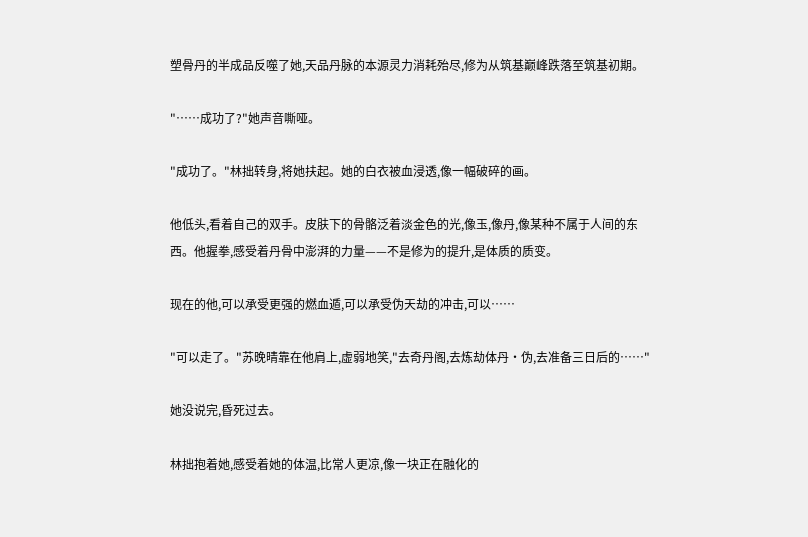塑骨丹的半成品反噬了她,天品丹脉的本源灵力消耗殆尽,修为从筑基巅峰跌落至筑基初期。

"……成功了?"她声音嘶哑。

"成功了。"林拙转身,将她扶起。她的白衣被血浸透,像一幅破碎的画。

他低头,看着自己的双手。皮肤下的骨骼泛着淡金色的光,像玉,像丹,像某种不属于人间的东西。他握拳,感受着丹骨中澎湃的力量——不是修为的提升,是体质的质变。

现在的他,可以承受更强的燃血遁,可以承受伪天劫的冲击,可以……

"可以走了。"苏晚晴靠在他肩上,虚弱地笑,"去奇丹阁,去炼劫体丹·伪,去准备三日后的……"

她没说完,昏死过去。

林拙抱着她,感受着她的体温,比常人更凉,像一块正在融化的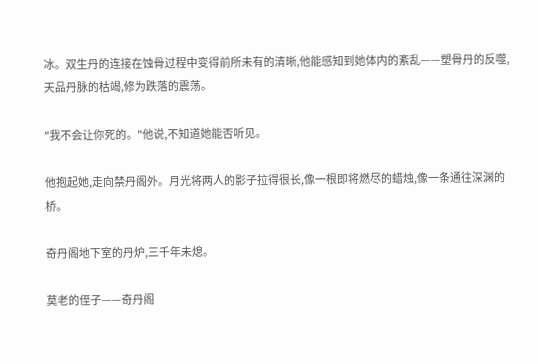冰。双生丹的连接在蚀骨过程中变得前所未有的清晰,他能感知到她体内的紊乱——塑骨丹的反噬,天品丹脉的枯竭,修为跌落的震荡。

"我不会让你死的。"他说,不知道她能否听见。

他抱起她,走向禁丹阁外。月光将两人的影子拉得很长,像一根即将燃尽的蜡烛,像一条通往深渊的桥。

奇丹阁地下室的丹炉,三千年未熄。

莫老的侄子——奇丹阁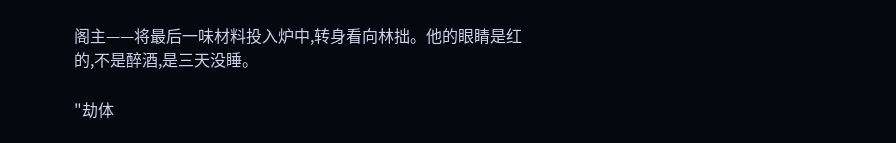阁主——将最后一味材料投入炉中,转身看向林拙。他的眼睛是红的,不是醉酒,是三天没睡。

"劫体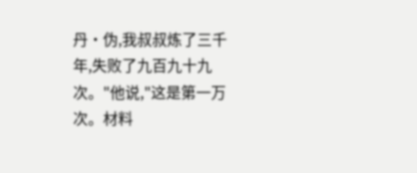丹·伪,我叔叔炼了三千年,失败了九百九十九次。"他说,"这是第一万次。材料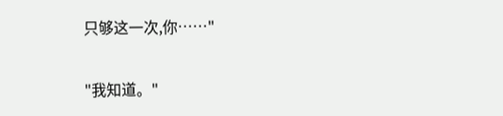只够这一次,你……"

"我知道。"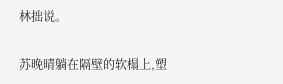林拙说。

苏晚晴躺在隔壁的软榻上,塑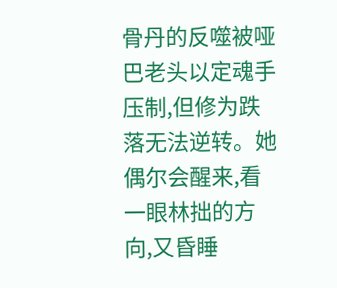骨丹的反噬被哑巴老头以定魂手压制,但修为跌落无法逆转。她偶尔会醒来,看一眼林拙的方向,又昏睡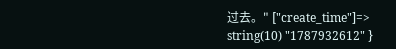过去。" ["create_time"]=> string(10) "1787932612" }